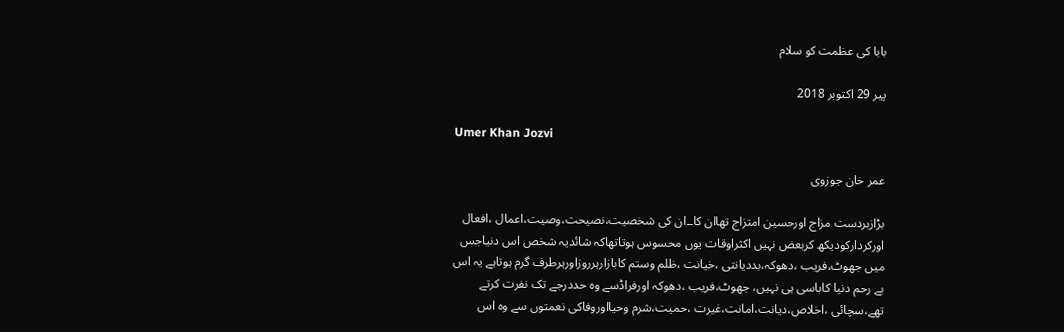بابا کی عظمت کو سلام

پیر 29 اکتوبر 2018

Umer Khan Jozvi

عمر خان جوزوی

بڑازبردست مزاج اورحسین امتزاج تھاان کا۔۔ان کی شخصیت،نصیحت،وصیت،اعمال ،افعال اورکردارکودیکھ کربعض نہیں اکثراوقات یوں محسوس ہوتاتھاکہ شائدیہ شخص اس دنیاجس میں جھوٹ،فریب ،دھوکہ،بددیانتی ،خیانت ،ظلم وستم کابازارہرروزاورہرطرف گرم ہوتاہے یہ اس بے رحم دنیا کاباسی ہی نہیں، جھوٹ،فریب ،دھوکہ اورفراڈسے وہ حددرجے تک نفرت کرتے تھے،سچائی ،اخلاص،دیانت،امانت،غیرت ،حمیت،شرم وحیااوروفاکی نعمتوں سے وہ اس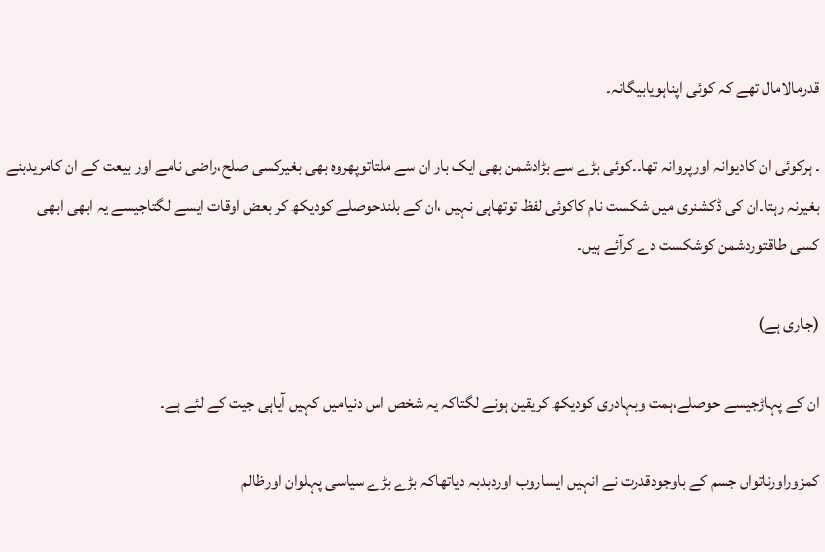قدرمالامال تھے کہ کوئی اپناہویابیگانہ۔

۔ ہرکوئی ان کادیوانہ اورپروانہ تھا۔۔کوئی بڑے سے بڑادشمن بھی ایک بار ان سے ملتاتوپھروہ بھی بغیرکسی صلح،راضی نامے اور بیعت کے ان کامریدبنے بغیرنہ رہتا۔ان کی ڈکشنری میں شکست نام کاکوئی لفظ توتھاہی نہیں ،ان کے بلندحوصلے کودیکھ کر بعض اوقات ایسے لگتاجیسے یہ ابھی ابھی کسی طاقتوردشمن کوشکست دے کرآئے ہیں۔

(جاری ہے)

ان کے پہاڑجیسے حوصلے،ہمت وبہادری کودیکھ کریقین ہونے لگتاکہ یہ شخص اس دنیامیں کہیں آیاہی جیت کے لئے ہے۔

کمزوراورناتواں جسم کے باوجودقدرت نے انہیں ایساروب اوردبدبہ دیاتھاکہ بڑے بڑے سیاسی پہلوان اورظالم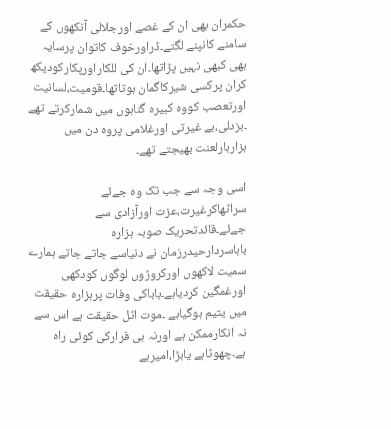حکمران بھی ان کے غصے اورجلالی آنکھوں کے سامنے کانپنے لگتے۔ڈراورخوف کاتوان پرسایہ بھی کبھی نہیں پڑاتھا۔ان کی للکاراورپکارکودیکھ کران پرکسی شیرکاگمان ہوتاتھا۔قومیت،لسانیت اورتعصب کووہ کبیرہ گناہوں میں شمارکرتے تھے ۔بزدلی،بے غیرتی اورغلامی پروہ دن میں ہزاربارلعنت بھیجتے تھے۔

اسی وجہ سے جب تک وہ جےئے سراٹھاکرغیرت،عزت اورآزادی سے جےئے۔قائدتحریک صوبہ ہزارہ باباسردارحیدرزمان نے دنیاسے جاتے جاتے ہمارے سمیت لاکھوں اورکروڑوں لوگوں کودکھی اورغمگین کردیاہے۔باباکی وفات پرہزارہ حقیقت میں یتیم ہوگیاہے ۔موت اٹل حقیقت ہے اس سے نہ انکارممکن ہے اورنہ ہی فرارکی کوئی راہ ہے۔چھوٹاہے یابڑا،امیرہے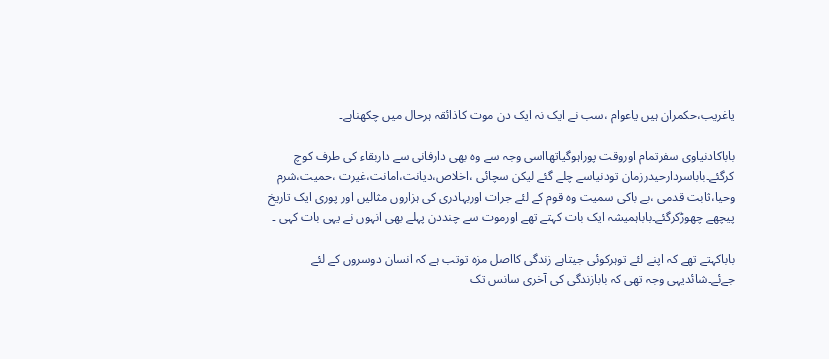یاغریب،حکمران ہیں یاعوام ،سب نے ایک نہ ایک دن موت کاذائقہ ہرحال میں چکھناہے۔

باباکادنیاوی سفرتمام اوروقت پوراہوگیاتھااسی وجہ سے وہ بھی دارفانی سے داربقاء کی طرف کوچ کرگئے۔باباسردارحیدرزمان تودنیاسے چلے گئے لیکن سچائی ،اخلاص،دیانت،امانت،غیرت ،حمیت،شرم وحیا،ثابت قدمی ،بے باکی سمیت وہ قوم کے لئے جرات اوربہادری کی ہزاروں مثالیں اور پوری ایک تاریخ پیچھے چھوڑکرگئے۔باباہمیشہ ایک بات کہتے تھے اورموت سے چنددن پہلے بھی انہوں نے یہی بات کہی ۔

باباکہتے تھے کہ اپنے لئے توہرکوئی جیتاہے زندگی کااصل مزہ توتب ہے کہ انسان دوسروں کے لئے جےئے۔شائدیہی وجہ تھی کہ بابازندگی کی آخری سانس تک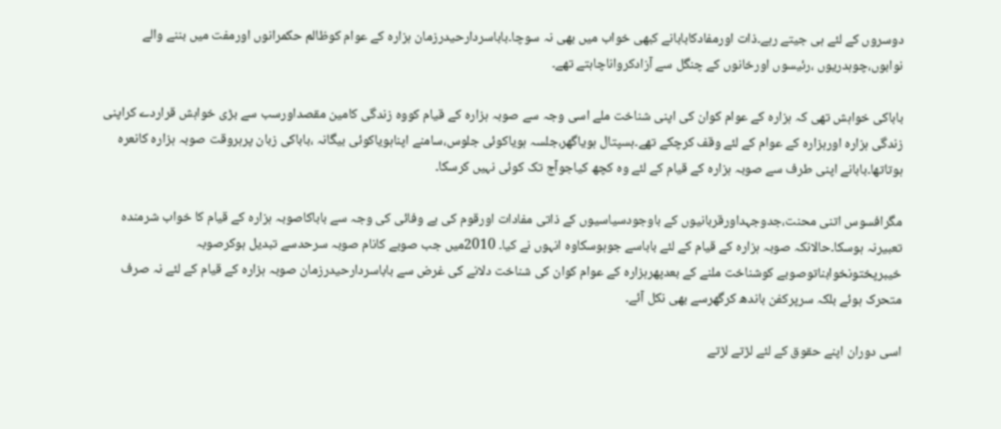دوسروں کے لئے ہی جیتے رہے۔ذات اورمفادکابابانے کبھی خواب میں بھی نہ سوچا۔باباسردارحیدرزمان ہزارہ کے عوام کوظالم حکمرانوں اورمفت میں بننے والے نوابوں،چوہدریوں ،رئیسوں اورخانوں کے چنگل سے آزادکرواناچاہتے تھے۔

باباکی خواہش تھی کہ ہزارہ کے عوام کوان کی اپنی شناخت ملے اسی وجہ سے صوبہ ہزارہ کے قیام کووہ زندگی کامین مقصداورسب سے بڑی خواہش قراردے کراپنی زندگی ہزارہ اورہزارہ کے عوام کے لئے وقف کرچکے تھے۔ہسپتال ہویاگھر،جلسہ ہویاکوئی جلوس،سامنے اپناہویاکوئی بیگانہ ،باباکی زبان پرہروقت صوبہ ہزارہ کانعرہ ہوتاتھا۔بابانے اپنی طرف سے صوبہ ہزارہ کے قیام کے لئے وہ کچھ کیاجوآج تک کوئی نہیں کرسکا۔

مگرافسوس اتنی محنت،جدوجہداورقربانیوں کے باوجودسیاسیوں کے ذاتی مفادات اورقوم کی بے وفائی کی وجہ سے باباکاصوبہ ہزارہ کے قیام کا خواب شرمندہ تعبیرنہ ہوسکا۔حالانکہ صوبہ ہزارہ کے قیام کے لئے باباسے جوہوسکاوہ انہوں نے کیا۔ 2010میں جب صوبے کانام صوبہ سرحدسے تبدیل ہوکرصوبہ خیبرپختونخوابناتوصوبے کوشناخت ملنے کے بعدپھرہزارہ کے عوام کوان کی شناخت دلانے کی غرض سے باباسردارحیدرزمان صوبہ ہزارہ کے قیام کے لئے نہ صرف متحرک ہوئے بلکہ سرپرکفن باندھ کرگھرسے بھی نکل آئے۔

اسی دوران اپنے حقوق کے لئے لڑتے لڑتے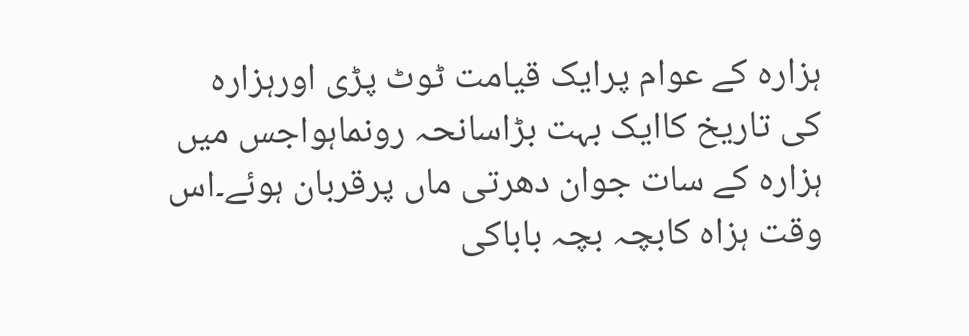ہزارہ کے عوام پرایک قیامت ٹوٹ پڑی اورہزارہ کی تاریخ کاایک بہت بڑاسانحہ رونماہواجس میں ہزارہ کے سات جوان دھرتی ماں پرقربان ہوئے۔اس وقت ہزاہ کابچہ بچہ باباکی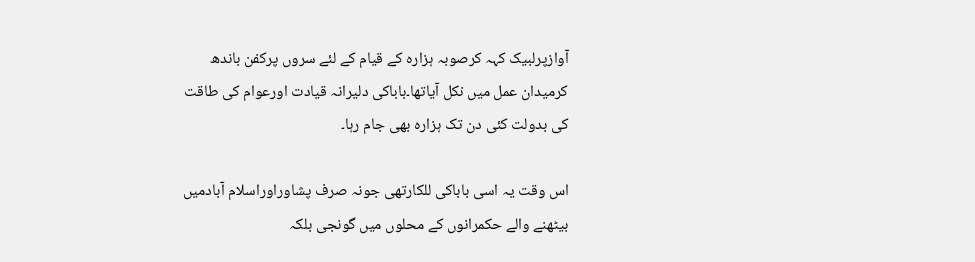آوازپرلبیک کہہ کرصوبہ ہزارہ کے قیام کے لئے سروں پرکفن باندھ کرمیدان عمل میں نکل آیاتھا۔باباکی دلیرانہ قیادت اورعوام کی طاقت کی بدولت کئی دن تک ہزارہ بھی جام رہا۔

اس وقت یہ اسی باباکی للکارتھی جونہ صرف پشاوراوراسلام آبادمیں بیٹھنے والے حکمرانوں کے محلوں میں گونجی بلکہ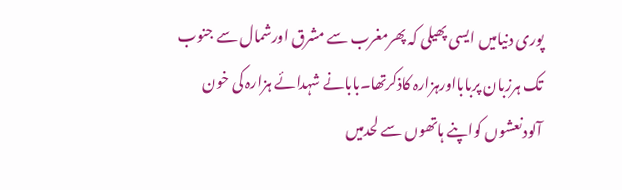پوری دنیامیں ایسی پھیلی کہ پھرمغرب سے مشرق اورشمال سے جنوب تک ہرزبان پربابااورہزارہ کاذکرتھا۔بابانے شہدائے ہزارہ کی خون آلودنعشوں کواپنے ہاتھوں سے لحدمیں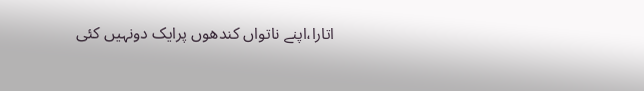اتارا،اپنے ناتواں کندھوں پرایک دونہیں کئی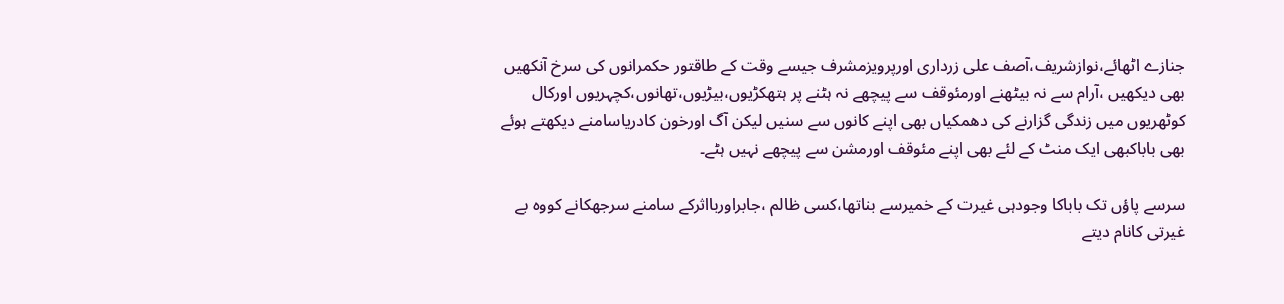جنازے اٹھائے،نوازشریف،آصف علی زرداری اورپرویزمشرف جیسے وقت کے طاقتور حکمرانوں کی سرخ آنکھیں بھی دیکھیں ،آرام سے نہ بیٹھنے اورمئوقف سے پیچھے نہ ہٹنے پر ہتھکڑیوں،بیڑیوں،تھانوں،کچہریوں اورکال کوٹھریوں میں زندگی گزارنے کی دھمکیاں بھی اپنے کانوں سے سنیں لیکن آگ اورخون کادریاسامنے دیکھتے ہوئے بھی باباکبھی ایک منٹ کے لئے بھی اپنے مئوقف اورمشن سے پیچھے نہیں ہٹے۔

سرسے پاؤں تک باباکا وجودہی غیرت کے خمیرسے بناتھا،کسی ظالم ،جابراوربااثرکے سامنے سرجھکانے کووہ بے غیرتی کانام دیتے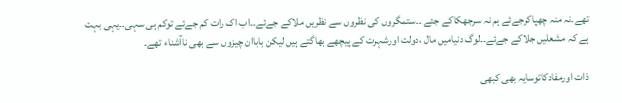تھے۔نہ منہ چھپاکرجےئے ہم نہ سرجھکاکے جئے ۔۔ستمگروں کی نظروں سے نظریں ملاکے جےئے۔۔اب اک رات کم جےئے توکم ہی سہی۔۔یہی بہت ہے کہ مشعلیں جلاکے جےئے۔۔لوگ دنیامیں مال ،دولت اورشہرت کے پیچھے بھاگتے ہیں لیکن باباان چیزوں سے بھی ناآشناء تھے۔

ذات اورمفادکاتوسایہ بھی کبھی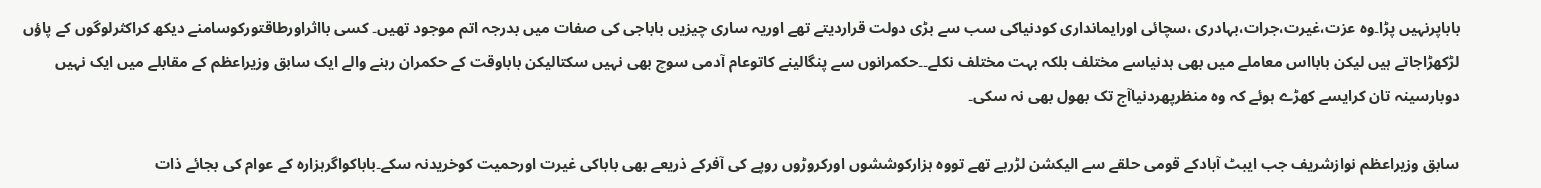باباپرنہیں پڑا۔وہ عزت،غیرت،جرات،بہادری ،سچائی اورایمانداری کودنیاکی سب سے بڑی دولت قراردیتے تھے اوریہ ساری چیزیں باباجی کی صفات میں بدرجہ اتم موجود تھیں۔ کسی بااثراورطاقتورکوسامنے دیکھ کراکثرلوگوں کے پاؤں لڑکھڑاجاتے ہیں لیکن بابااس معاملے میں بھی ہدنیاسے مختلف بلکہ بہت مختلف نکلے۔۔حکمرانوں سے پنگالینے کاتوعام آدمی سوچ بھی نہیں سکتالیکن باباوقت کے حکمران رہنے والے ایک سابق وزیراعظم کے مقابلے میں ایک نہیں دوبارسینہ تان کرایسے کھڑے ہوئے کہ وہ منظرپھردنیاآج تک بھول بھی نہ سکی۔

سابق وزیراعظم نوازشریف جب ایبٹ آبادکے قومی حلقے سے الیکشن لڑرہے تھے تووہ ہزارکوششوں اورکروڑوں روپے کی آفرکے ذریعے بھی باباکی غیرت اورحمیت کوخریدنہ سکے۔باباکواگرہزارہ کے عوام کی بجائے ذات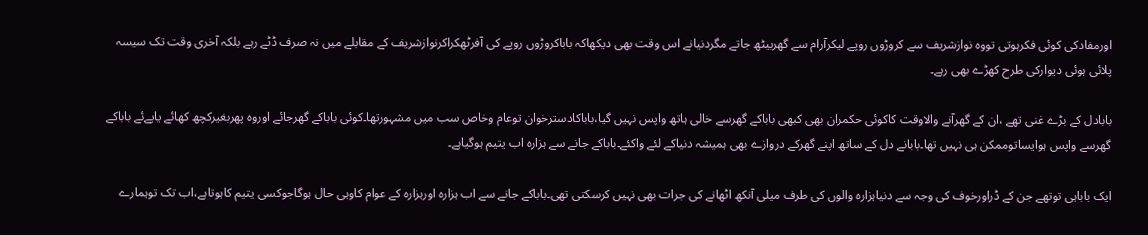اورمفادکی کوئی فکرہوتی تووہ نوازشریف سے کروڑوں روپے لیکرآرام سے گھربیٹھ جاتے مگردنیانے اس وقت بھی دیکھاکہ باباکروڑوں روپے کی آفرٹھکراکرنوازشریف کے مقابلے میں نہ صرف ڈٹے رہے بلکہ آخری وقت تک سیسہ پلائی ہوئی دیوارکی طرح کھڑے بھی رہے۔

بابادل کے بڑے غنی تھے ،ان کے گھرآنے والاوقت کاکوئی حکمران بھی کبھی باباکے گھرسے خالی ہاتھ واپس نہیں گیا،باباکادسترخوان توعام وخاص سب میں مشہورتھا۔کوئی باباکے گھرجائے اوروہ پھربغیرکچھ کھائے یاپےئے باباکے گھرسے واپس ہوایساتوممکن ہی نہیں تھا۔بابانے دل کے ساتھ اپنے گھرکے دروازے بھی ہمیشہ دنیاکے لئے واکئے۔باباکے جانے سے ہزارہ اب یتیم ہوگیاہے۔

ایک باباہی توتھے جن کے ڈراورخوف کی وجہ سے دنیاہزارہ والوں کی طرف میلی آنکھ اٹھانے کی جرات بھی نہیں کرسکتی تھی۔باباکے جانے سے اب ہزارہ اورہزارہ کے عوام کاوہی حال ہوگاجوکسی یتیم کاہوتاہے،اب تک توہمارے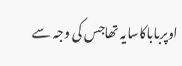اوپرباباکاسایہ تھاجس کی وجہ سے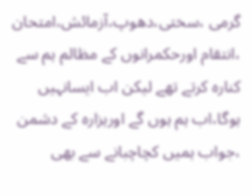گرمی ،سختی،دھوپ،آزمائش،امتحان ،انتقام اورحکمرانوں کے مظالم ہم سے کنارہ کرتے تھے لیکن اب ایسانہیں ہوگا،اب ہم ہوں گے اورہزارہ کے دشمن ،جواب ہمیں کچاچبانے سے بھی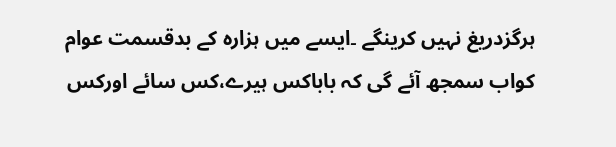ہرگزدریغ نہیں کرینگے ۔ایسے میں ہزارہ کے بدقسمت عوام کواب سمجھ آئے گی کہ باباکس ہیرے،کس سائے اورکس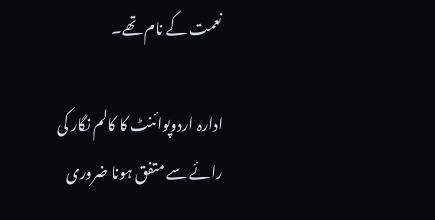نعمت کے نام تھے۔

ادارہ اردوپوائنٹ کا کالم نگار کی رائے سے متفق ہونا ضروری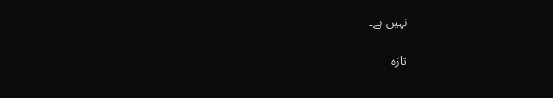نہیں ہے۔

تازہ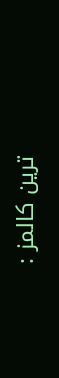ترین کالمز :